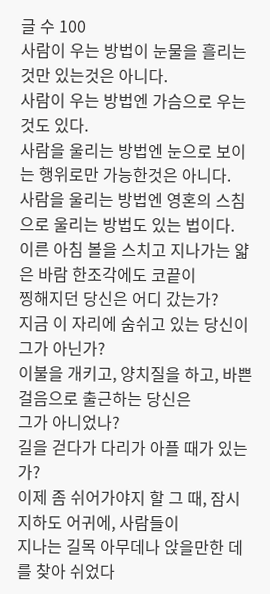글 수 100
사람이 우는 방법이 눈물을 흘리는것만 있는것은 아니다.
사람이 우는 방법엔 가슴으로 우는 것도 있다.
사람을 울리는 방법엔 눈으로 보이는 행위로만 가능한것은 아니다.
사람을 울리는 방법엔 영혼의 스침으로 울리는 방법도 있는 법이다.
이른 아침 볼을 스치고 지나가는 얇은 바람 한조각에도 코끝이
찡해지던 당신은 어디 갔는가?
지금 이 자리에 숨쉬고 있는 당신이 그가 아닌가?
이불을 개키고, 양치질을 하고, 바쁜 걸음으로 출근하는 당신은
그가 아니었나?
길을 걷다가 다리가 아플 때가 있는가?
이제 좀 쉬어가야지 할 그 때, 잠시 지하도 어귀에, 사람들이
지나는 길목 아무데나 앉을만한 데를 찾아 쉬었다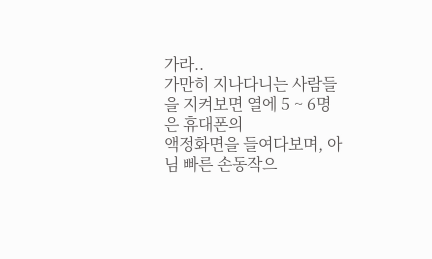가라..
가만히 지나다니는 사람들을 지켜보면 열에 5 ~ 6명은 휴대폰의
액정화면을 들여다보며, 아님 빠른 손동작으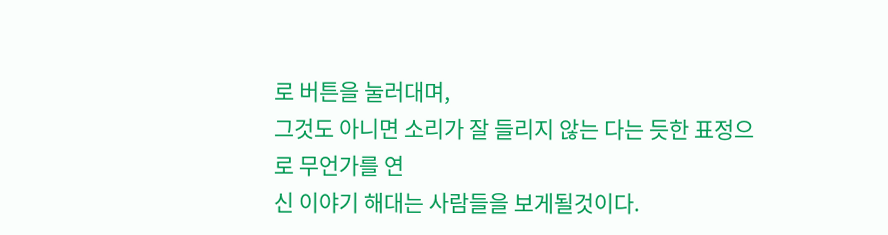로 버튼을 눌러대며,
그것도 아니면 소리가 잘 들리지 않는 다는 듯한 표정으로 무언가를 연
신 이야기 해대는 사람들을 보게될것이다.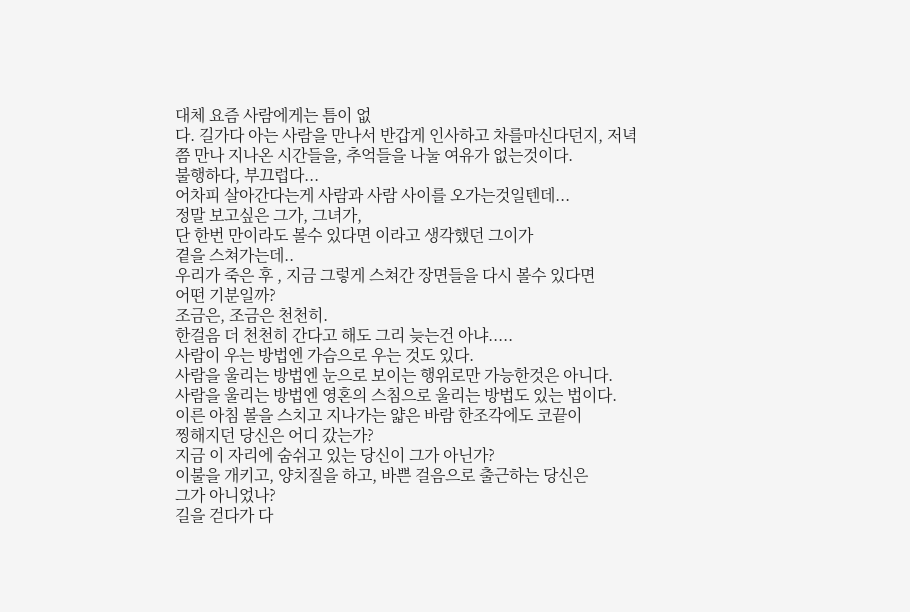대체 요즘 사람에게는 틈이 없
다. 길가다 아는 사람을 만나서 반갑게 인사하고 차를마신다던지, 저녁
쯤 만나 지나온 시간들을, 추억들을 나눌 여유가 없는것이다.
불행하다, 부끄럽다...
어차피 살아간다는게 사람과 사람 사이를 오가는것일텐데...
정말 보고싶은 그가, 그녀가,
단 한번 만이라도 볼수 있다면 이라고 생각했던 그이가
곁을 스쳐가는데..
우리가 죽은 후 , 지금 그렇게 스쳐간 장면들을 다시 볼수 있다면
어떤 기분일까?
조금은, 조금은 천천히.
한걸음 더 천천히 간다고 해도 그리 늦는건 아냐.....
사람이 우는 방법엔 가슴으로 우는 것도 있다.
사람을 울리는 방법엔 눈으로 보이는 행위로만 가능한것은 아니다.
사람을 울리는 방법엔 영혼의 스침으로 울리는 방법도 있는 법이다.
이른 아침 볼을 스치고 지나가는 얇은 바람 한조각에도 코끝이
찡해지던 당신은 어디 갔는가?
지금 이 자리에 숨쉬고 있는 당신이 그가 아닌가?
이불을 개키고, 양치질을 하고, 바쁜 걸음으로 출근하는 당신은
그가 아니었나?
길을 걷다가 다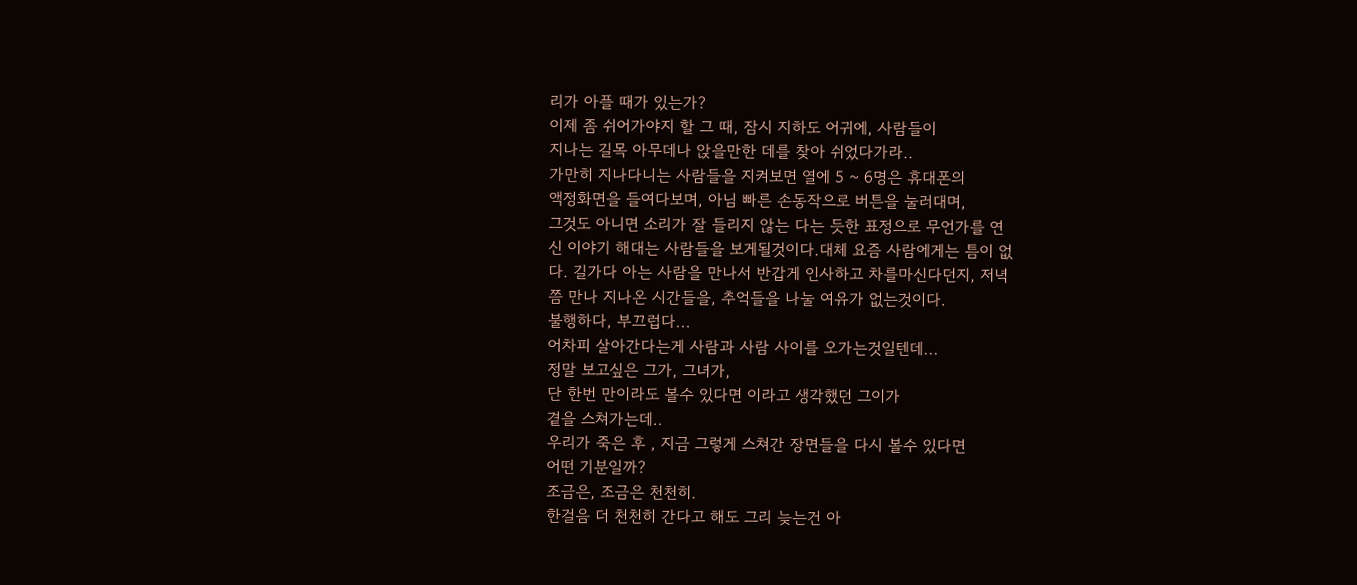리가 아플 때가 있는가?
이제 좀 쉬어가야지 할 그 때, 잠시 지하도 어귀에, 사람들이
지나는 길목 아무데나 앉을만한 데를 찾아 쉬었다가라..
가만히 지나다니는 사람들을 지켜보면 열에 5 ~ 6명은 휴대폰의
액정화면을 들여다보며, 아님 빠른 손동작으로 버튼을 눌러대며,
그것도 아니면 소리가 잘 들리지 않는 다는 듯한 표정으로 무언가를 연
신 이야기 해대는 사람들을 보게될것이다.대체 요즘 사람에게는 틈이 없
다. 길가다 아는 사람을 만나서 반갑게 인사하고 차를마신다던지, 저녁
쯤 만나 지나온 시간들을, 추억들을 나눌 여유가 없는것이다.
불행하다, 부끄럽다...
어차피 살아간다는게 사람과 사람 사이를 오가는것일텐데...
정말 보고싶은 그가, 그녀가,
단 한번 만이라도 볼수 있다면 이라고 생각했던 그이가
곁을 스쳐가는데..
우리가 죽은 후 , 지금 그렇게 스쳐간 장면들을 다시 볼수 있다면
어떤 기분일까?
조금은, 조금은 천천히.
한걸음 더 천천히 간다고 해도 그리 늦는건 아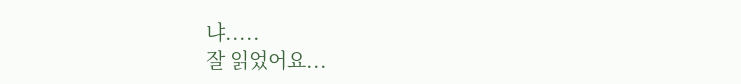냐.....
잘 읽었어요...